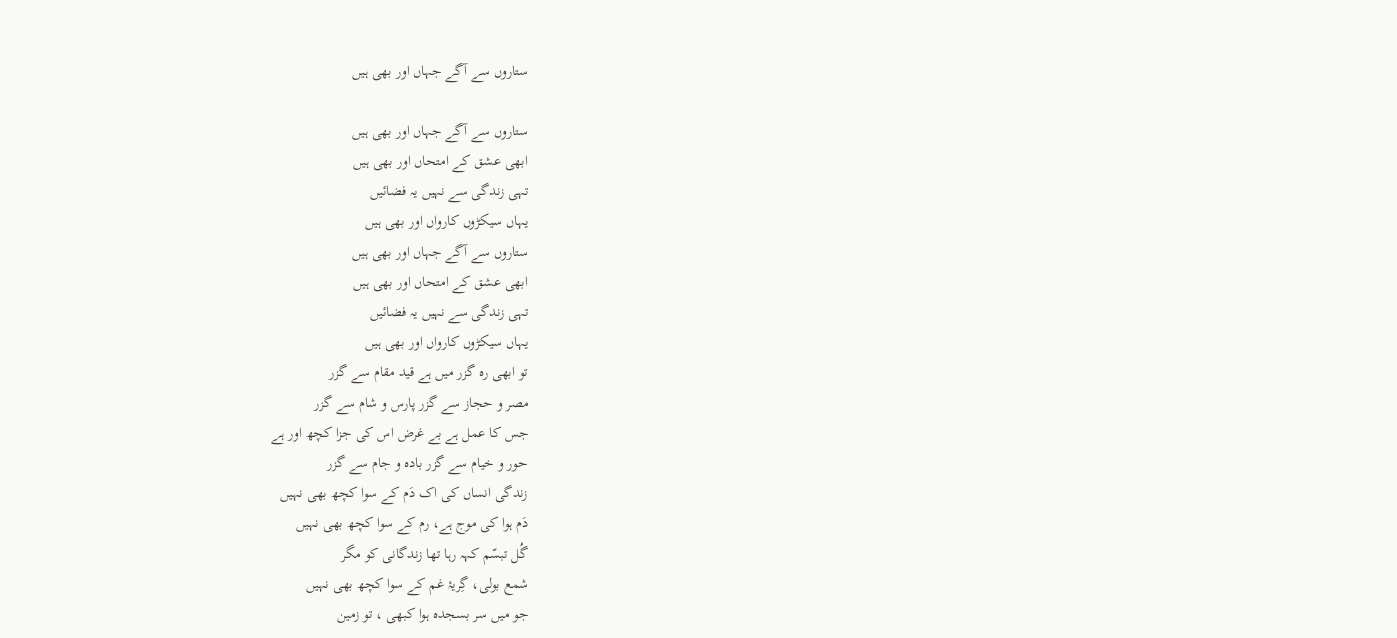ستاروں سے آگے جہاں اور بھی ہیں

ستاروں سے آگے جہاں اور بھی ہیں
ابھی عشق کے امتحاں اور بھی ہیں
تہی زندگی سے نہیں یہ فضائیں
یہاں سیکڑوں کارواں اور بھی ہیں
ستاروں سے آگے جہاں اور بھی ہیں
ابھی عشق کے امتحاں اور بھی ہیں
تہی زندگی سے نہیں یہ فضائیں
یہاں سیکڑوں کارواں اور بھی ہیں
تو ابھی رہ گزر میں ہے قید مقام سے گزر
مصر و حجاز سے گزر پارس و شام سے گزر
جس کا عمل ہے بے غرض اس کی جزا کچھ اور ہے
حور و خیام سے گزر بادہ و جام سے گزر
زندگی انساں کی اک دَم کے سوا کچھ بھی نہیں
دَم ہوا کی موج ہے، رم کے سوا کچھ بھی نہیں
گُل تبسّم کہہ رہا تھا زندگانی کو مگر
شمع بولی، گِریۂ غم کے سوا کچھ بھی نہیں
جو میں سر بسجدہ ہوا کبھی ، تو زمین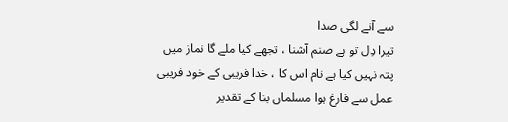سے آنے لگی صدا
تیرا دِل تو ہے صنم آشنا ، تجھے کیا ملے گا نماز میں
پتہ نہیں کیا ہے نام اس کا ، خدا فریبی كے خود فریبی
عمل سے فارغ ہوا مسلماں بنا كے تقدیر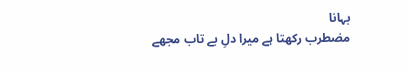بہانا
مضطرب رکھتا ہے میرا دلِ بے تاب مجھے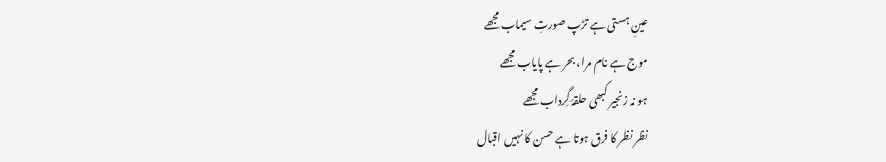عینِ ہستی ہے تڑپ صورتِ سیماب مجھے
موج ہے نام مرا، بحر ہے پایاب مجھے
ہو نہ زنجیر کبھی حلقۂ گِرداب مجھے
نظر نظر کا فرق ہوتا ہے حسن کا نہیں اقبال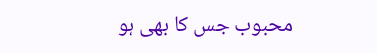محبوب جس کا بھی ہو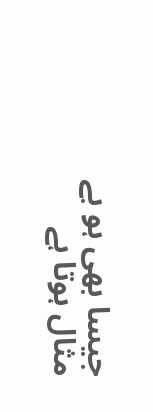جیسا بھی ہو بے مثال ہوتا ہے